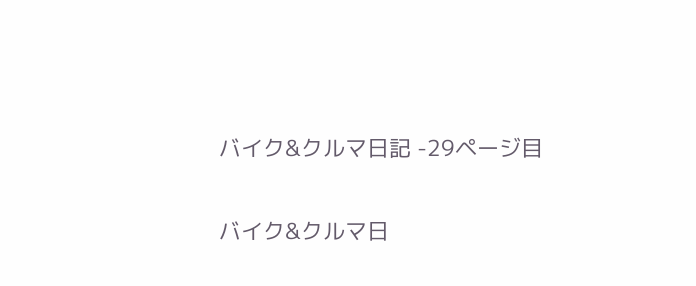バイク&クルマ日記 -29ページ目

バイク&クルマ日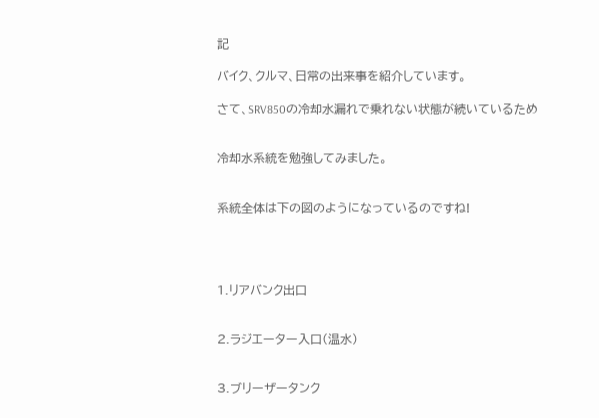記

バイク、クルマ、日常の出来事を紹介しています。

さて、SRV850の冷却水漏れで乗れない状態が続いているため


冷却水系統を勉強してみました。


系統全体は下の図のようになっているのですね!




1.リアバンク出口


2.ラジエーター入口(温水)


3.ブリーザータンク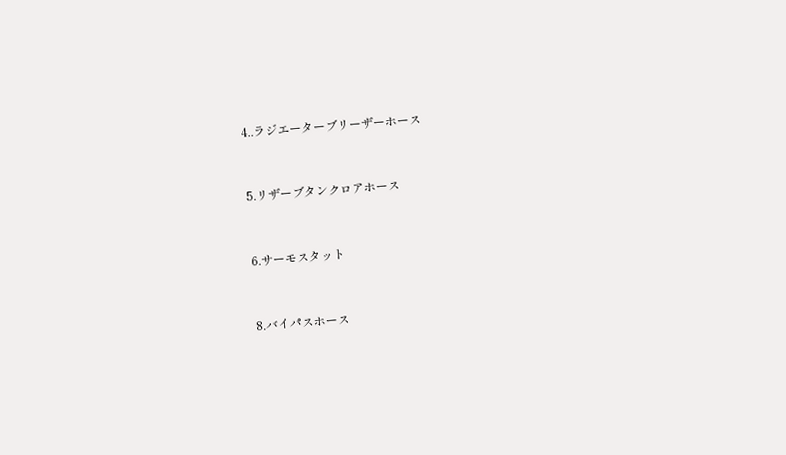4..ラジエーターブリーザーホース


5.リザーブタンクロアホース


6.サーモスタット


8.バイパスホース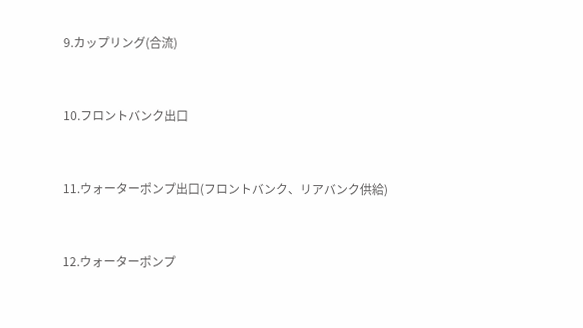9.カップリング(合流)


10.フロントバンク出口


11.ウォーターポンプ出口(フロントバンク、リアバンク供給)


12.ウォーターポンプ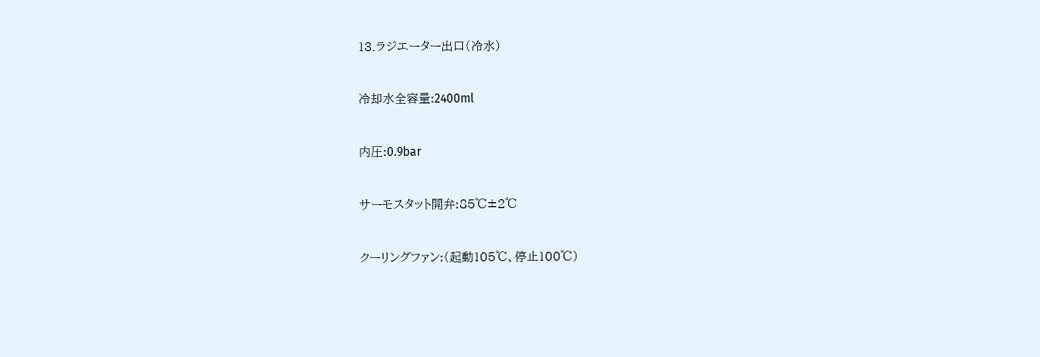13.ラジエーター出口(冷水)


冷却水全容量:2400ml


内圧:0.9bar


サーモスタット開弁:85℃±2℃


クーリングファン:(起動105℃、停止100℃)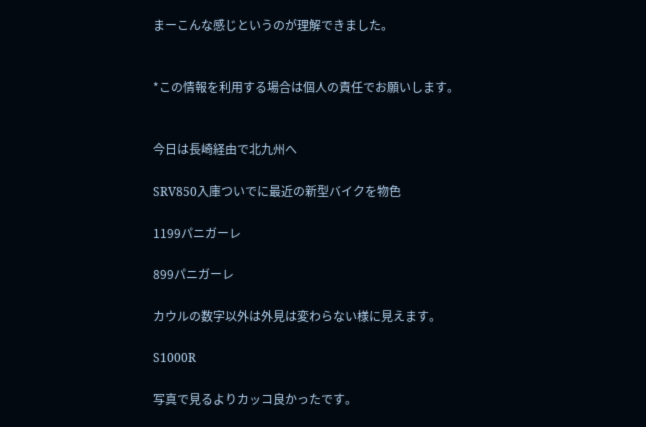まーこんな感じというのが理解できました。


*この情報を利用する場合は個人の責任でお願いします。


今日は長崎経由で北九州へ

SRV850入庫ついでに最近の新型バイクを物色

1199パニガーレ

899パニガーレ

カウルの数字以外は外見は変わらない様に見えます。

S1000R

写真で見るよりカッコ良かったです。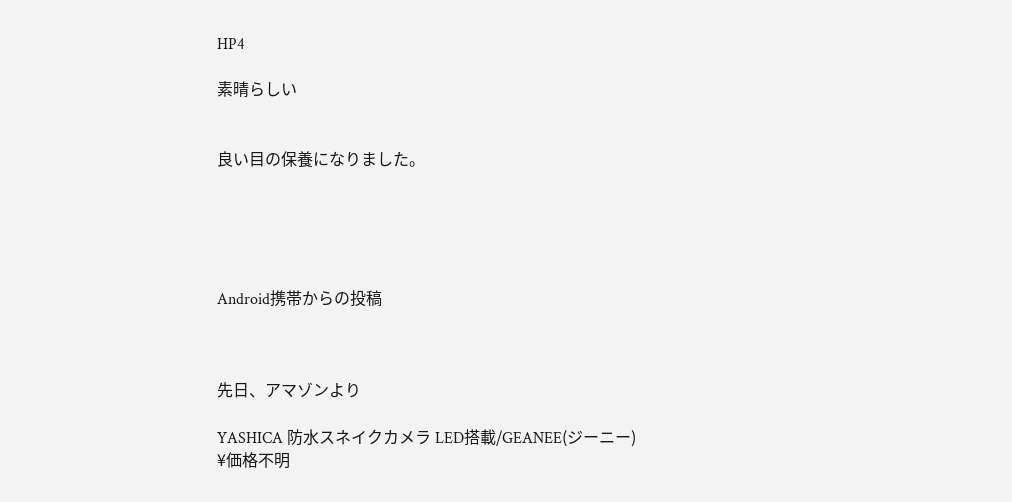HP4

素晴らしい


良い目の保養になりました。





Android携帯からの投稿



先日、アマゾンより

YASHICA 防水スネイクカメラ LED搭載/GEANEE(ジーニー)
¥価格不明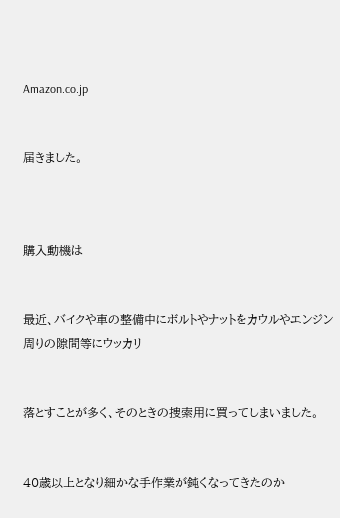Amazon.co.jp


届きました。



購入動機は


最近、バイクや車の整備中にボルトやナットをカウルやエンジン周りの隙間等にウッカリ


落とすことが多く、そのときの捜索用に買ってしまいました。


40歳以上となり細かな手作業が鈍くなってきたのか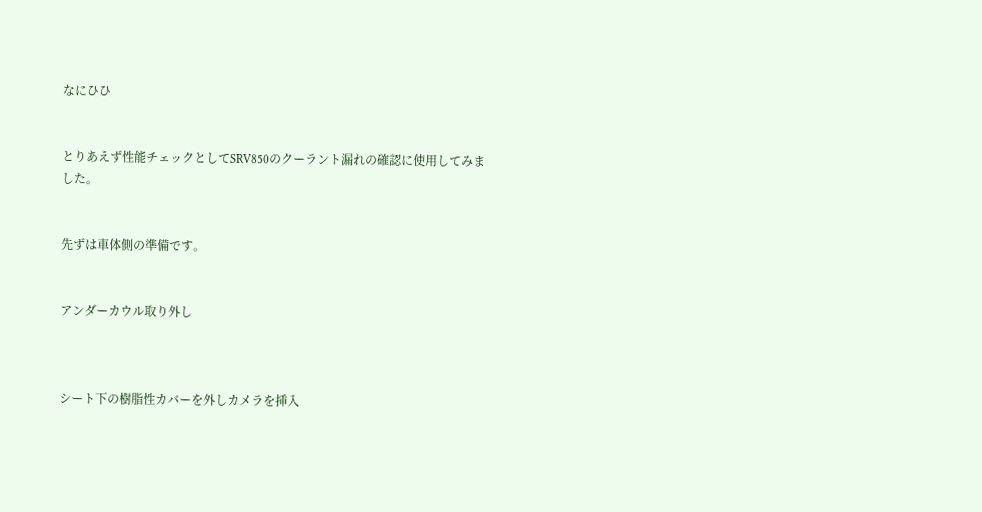なにひひ


とりあえず性能チェックとしてSRV850のクーラント漏れの確認に使用してみました。


先ずは車体側の準備です。


アンダーカウル取り外し



シート下の樹脂性カバーを外しカメラを挿入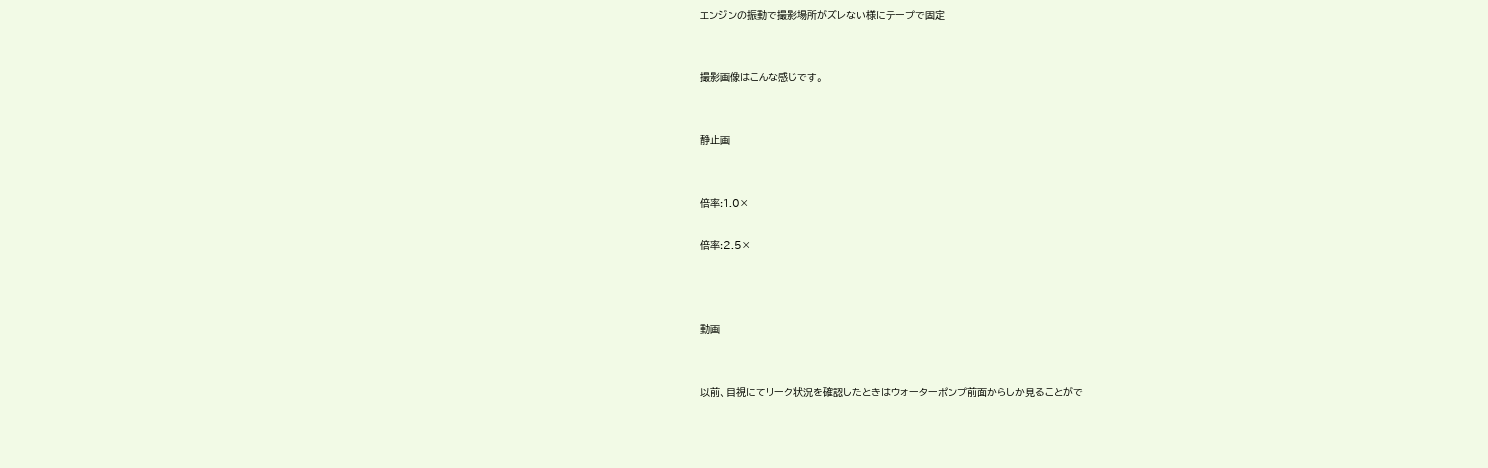エンジンの振動で撮影場所がズレない様にテープで固定


撮影画像はこんな感じです。


静止画


倍率:1.0×

倍率:2.5×



動画


以前、目視にてリーク状況を確認したときはウォーターポンプ前面からしか見ることがで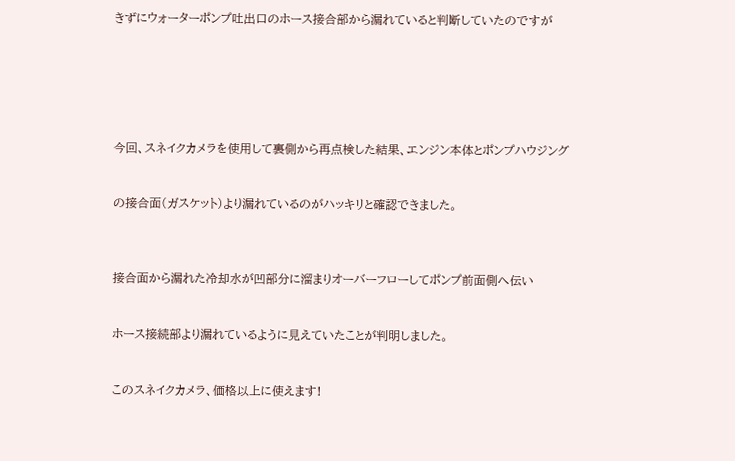きずにウォーターポンプ吐出口のホース接合部から漏れていると判断していたのですが






今回、スネイクカメラを使用して裏側から再点検した結果、エンジン本体とポンプハウジング


の接合面(ガスケット)より漏れているのがハッキリと確認できました。



接合面から漏れた冷却水が凹部分に溜まりオーバーフローしてポンプ前面側へ伝い


ホース接続部より漏れているように見えていたことが判明しました。


このスネイクカメラ、価格以上に使えます!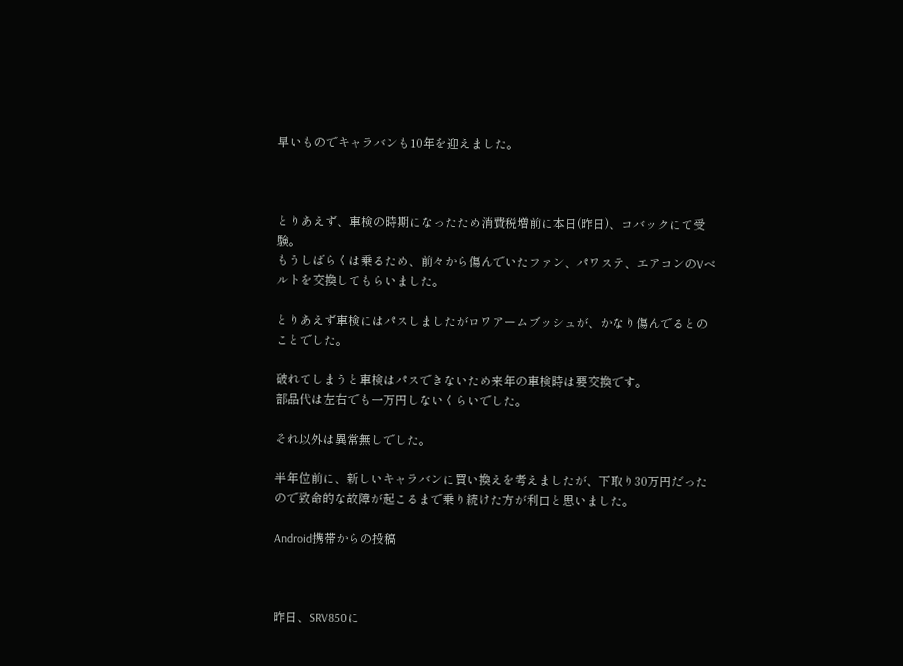早いものでキャラバンも10年を迎えました。



とりあえず、車検の時期になったため消費税増前に本日(昨日)、コバックにて受験。
もうしばらくは乗るため、前々から傷んでいたファン、パワステ、エアコンのVベルトを交換してもらいました。

とりあえず車検にはパスしましたがロワアームブッシュが、かなり傷んでるとのことでした。

破れてしまうと車検はパスできないため来年の車検時は要交換です。
部品代は左右でも一万円しないくらいでした。

それ以外は異常無しでした。

半年位前に、新しいキャラバンに買い換えを考えましたが、下取り30万円だったので致命的な故障が起こるまで乗り続けた方が利口と思いました。

Android携帯からの投稿



昨日、SRV850に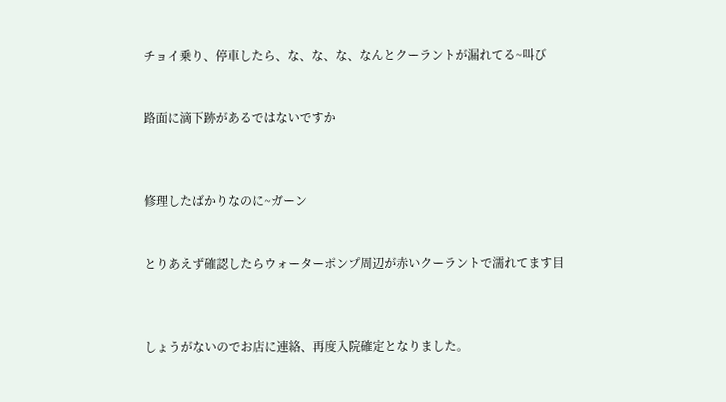チョイ乗り、停車したら、な、な、な、なんとクーラントが漏れてる~叫び


路面に滴下跡があるではないですか



修理したばかりなのに~ガーン


とりあえず確認したらウォーターポンプ周辺が赤いクーラントで濡れてます目



しょうがないのでお店に連絡、再度入院確定となりました。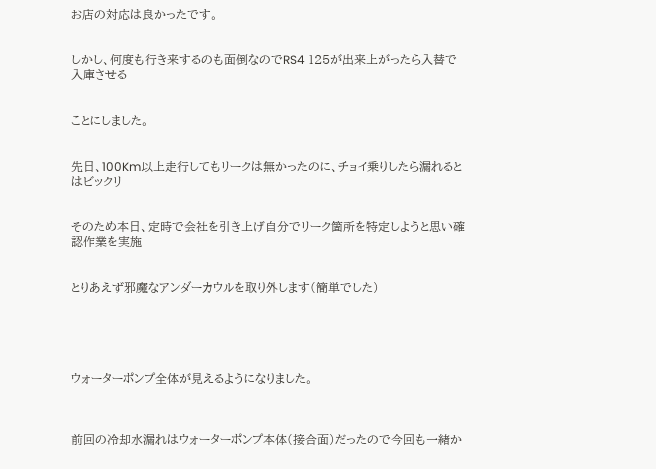お店の対応は良かったです。


しかし、何度も行き来するのも面倒なのでRS4 125が出来上がったら入替で入庫させる


ことにしました。


先日、100Km以上走行してもリークは無かったのに、チョイ乗りしたら漏れるとはビックリ


そのため本日、定時で会社を引き上げ自分でリーク箇所を特定しようと思い確認作業を実施


とりあえず邪魔なアンダーカウルを取り外します(簡単でした)





ウォーターポンプ全体が見えるようになりました。



前回の冷却水漏れはウォーターポンプ本体(接合面)だったので今回も一緒か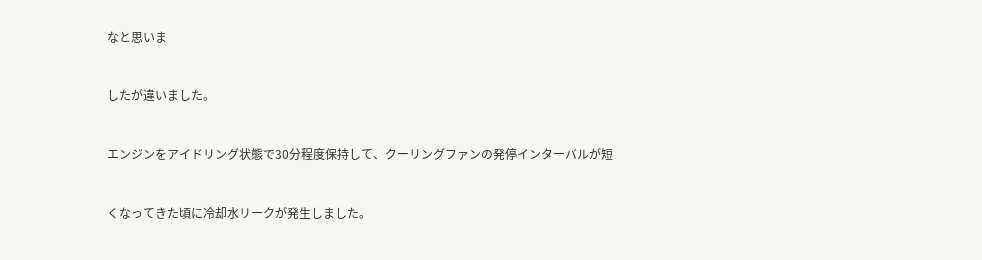なと思いま


したが違いました。


エンジンをアイドリング状態で30分程度保持して、クーリングファンの発停インターバルが短


くなってきた頃に冷却水リークが発生しました。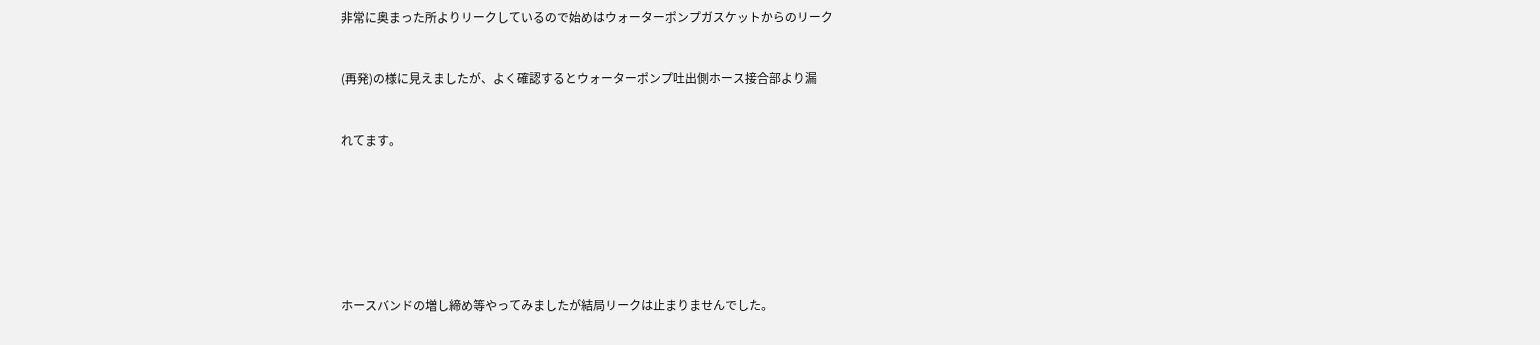非常に奥まった所よりリークしているので始めはウォーターポンプガスケットからのリーク


(再発)の様に見えましたが、よく確認するとウォーターポンプ吐出側ホース接合部より漏


れてます。







ホースバンドの増し締め等やってみましたが結局リークは止まりませんでした。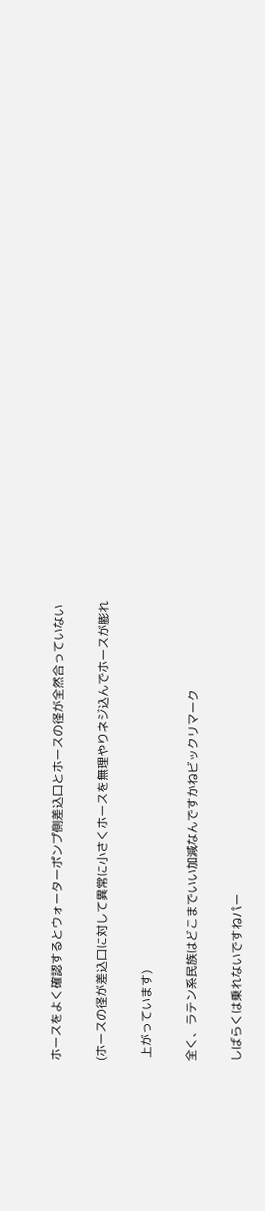ホースをよく確認するとウォーターポンプ側差込口とホースの径が全然合っていない


(ホースの径が差込口に対して異常に小さくホースを無理やりネジ込んでホースが膨れ


 上がっています)


全く、ラテン系民族はどこまでいい加減なんですかねビックリマーク


しばらくは乗れないですねパー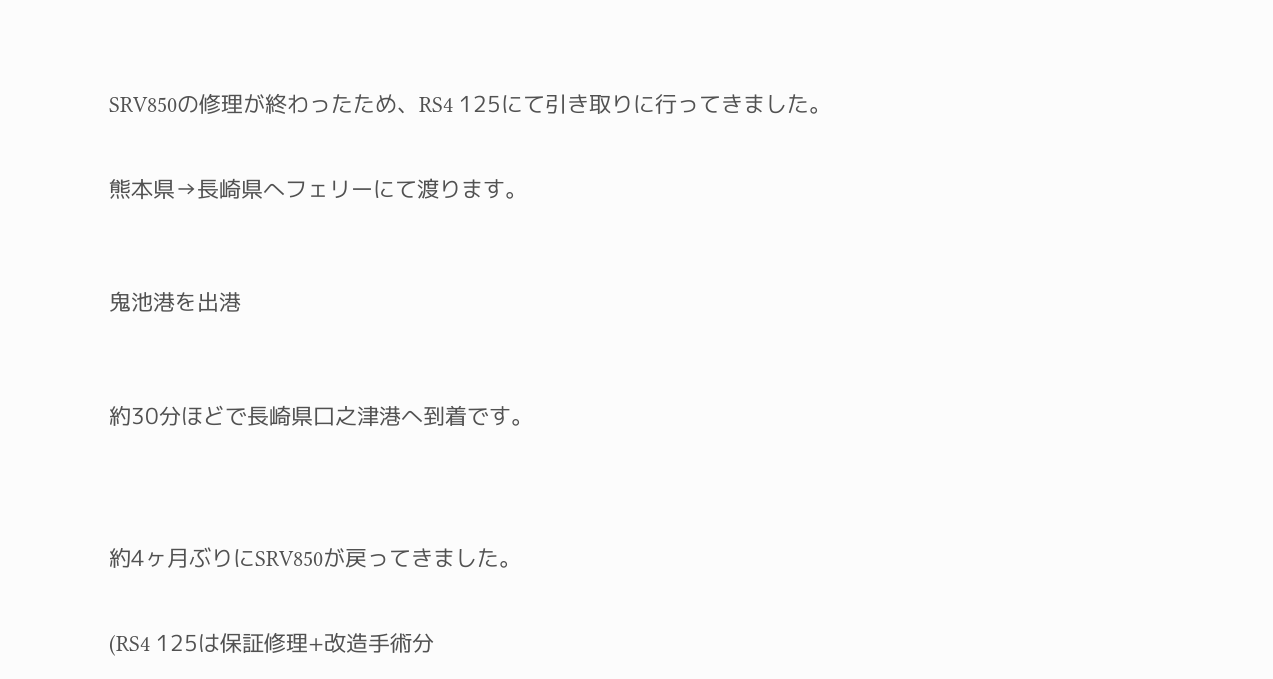SRV850の修理が終わったため、RS4 125にて引き取りに行ってきました。


熊本県→長崎県へフェリーにて渡ります。



鬼池港を出港



約30分ほどで長崎県口之津港へ到着です。




約4ヶ月ぶりにSRV850が戻ってきました。


(RS4 125は保証修理+改造手術分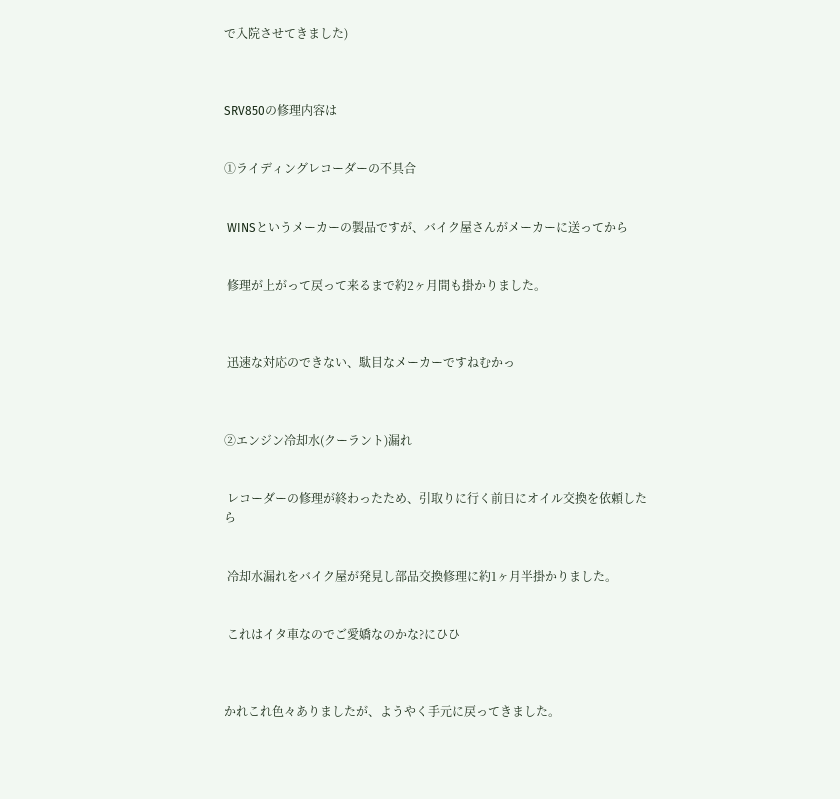で入院させてきました)



SRV850の修理内容は


①ライディングレコーダーの不具合


 WINSというメーカーの製品ですが、バイク屋さんがメーカーに送ってから


 修理が上がって戻って来るまで約2ヶ月間も掛かりました。



 迅速な対応のできない、駄目なメーカーですねむかっ



②エンジン冷却水(クーラント)漏れ


 レコーダーの修理が終わったため、引取りに行く前日にオイル交換を依頼したら


 冷却水漏れをバイク屋が発見し部品交換修理に約1ヶ月半掛かりました。


 これはイタ車なのでご愛嬌なのかな?にひひ



かれこれ色々ありましたが、ようやく手元に戻ってきました。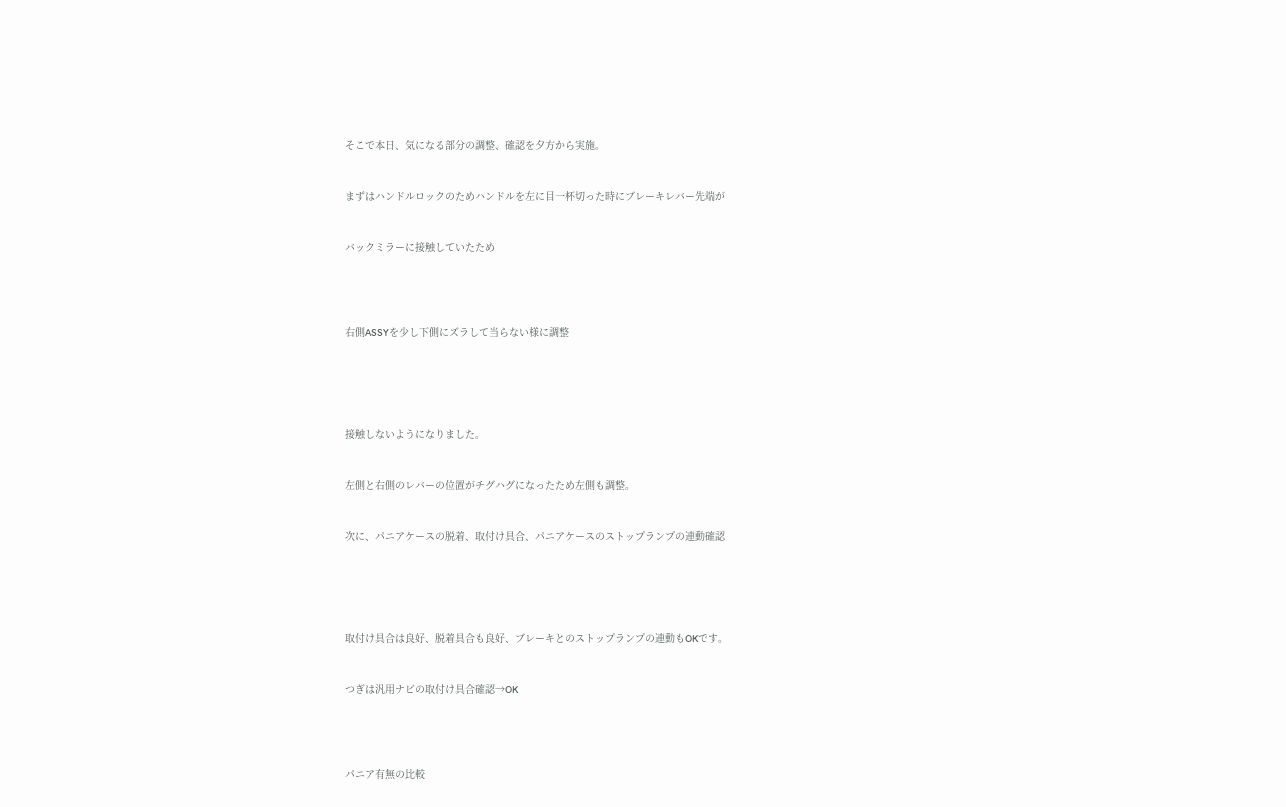そこで本日、気になる部分の調整、確認を夕方から実施。


まずはハンドルロックのためハンドルを左に目一杯切った時にブレーキレバー先端が


バックミラーに接触していたため




右側ASSYを少し下側にズラして当らない様に調整





接触しないようになりました。


左側と右側のレバーの位置がチグハグになったため左側も調整。


次に、パニアケースの脱着、取付け具合、パニアケースのストップランプの連動確認





取付け具合は良好、脱着具合も良好、ブレーキとのストップランプの連動もOKです。


つぎは汎用ナビの取付け具合確認→OK




パニア有無の比較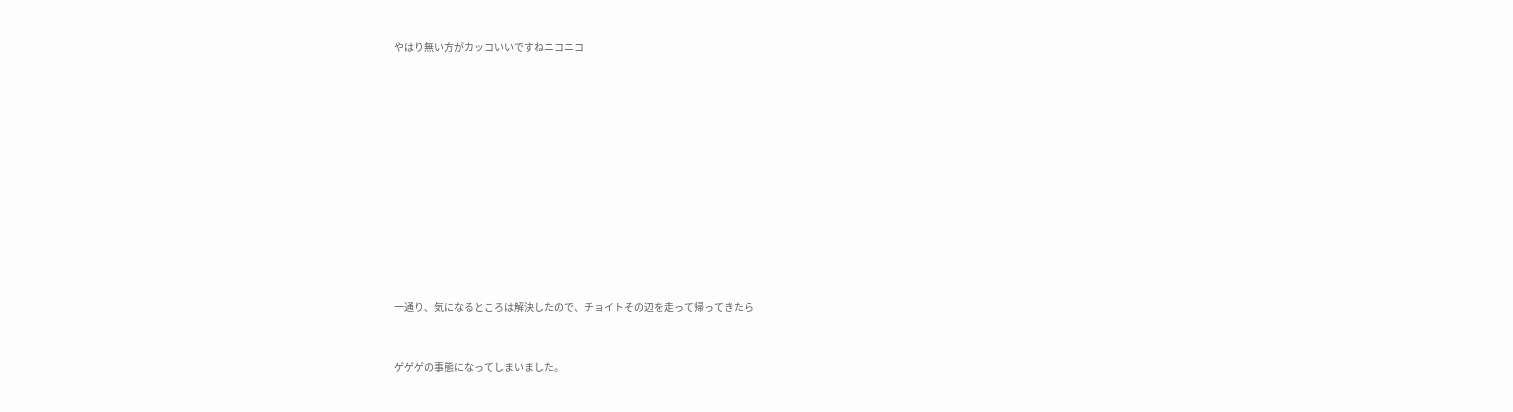やはり無い方がカッコいいですねニコニコ












一通り、気になるところは解決したので、チョイトその辺を走って帰ってきたら


ゲゲゲの事態になってしまいました。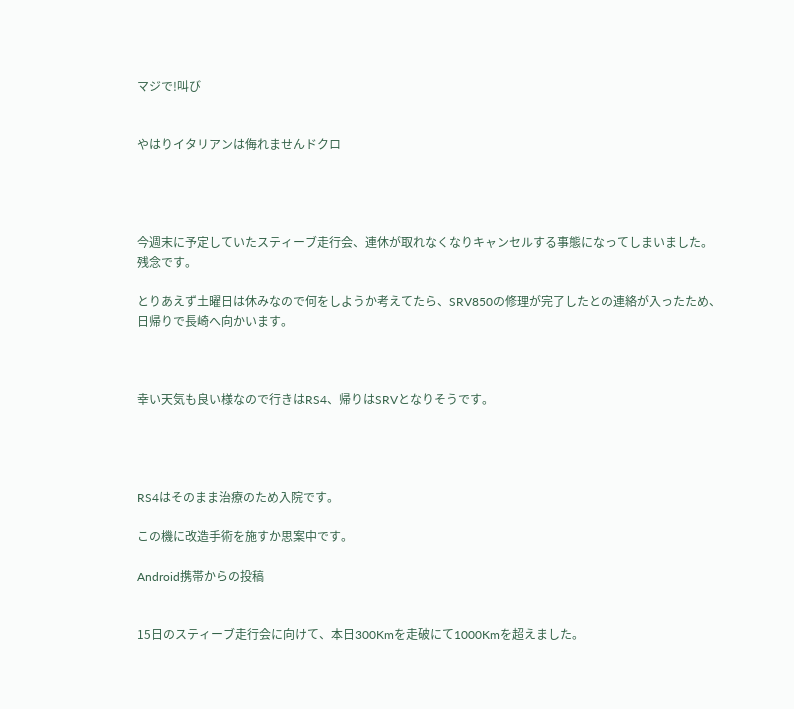マジで!叫び


やはりイタリアンは侮れませんドクロ




今週末に予定していたスティーブ走行会、連休が取れなくなりキャンセルする事態になってしまいました。
残念です。

とりあえず土曜日は休みなので何をしようか考えてたら、SRV850の修理が完了したとの連絡が入ったため、日帰りで長崎へ向かいます。



幸い天気も良い様なので行きはRS4、帰りはSRVとなりそうです。




RS4はそのまま治療のため入院です。

この機に改造手術を施すか思案中です。

Android携帯からの投稿


15日のスティーブ走行会に向けて、本日300Kmを走破にて1000Kmを超えました。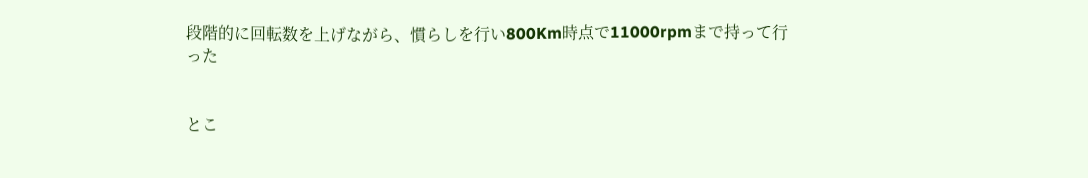段階的に回転数を上げながら、慣らしを行い800Km時点で11000rpmまで持って行った


とこ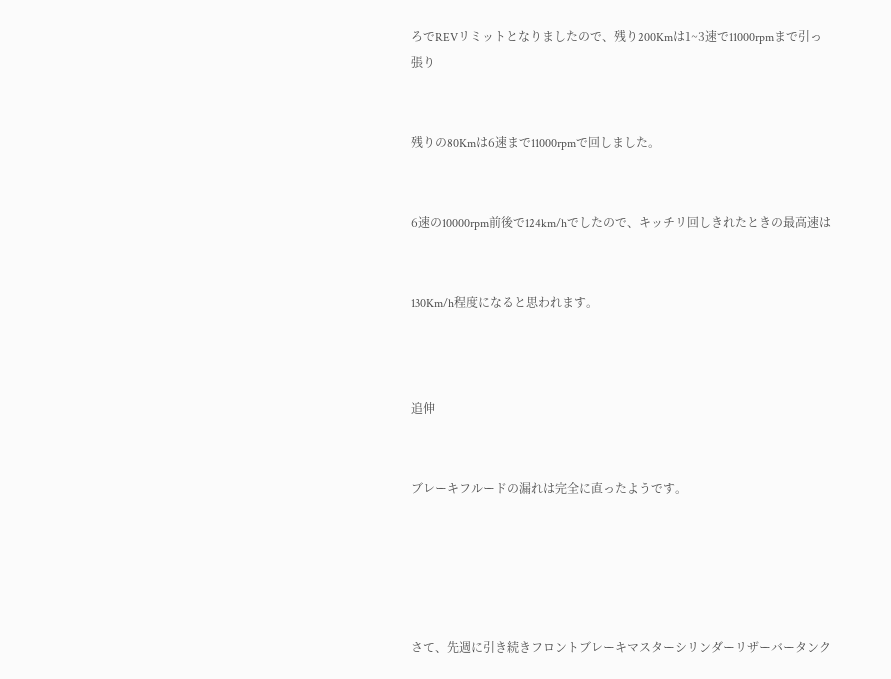ろでREVリミットとなりましたので、残り200Kmは1~3速で11000rpmまで引っ張り


残りの80Kmは6速まで11000rpmで回しました。


6速の10000rpm前後で124km/hでしたので、キッチリ回しきれたときの最高速は


130Km/h程度になると思われます。



追伸


ブレーキフルードの漏れは完全に直ったようです。





さて、先週に引き続きフロントブレーキマスターシリンダーリザーバータンク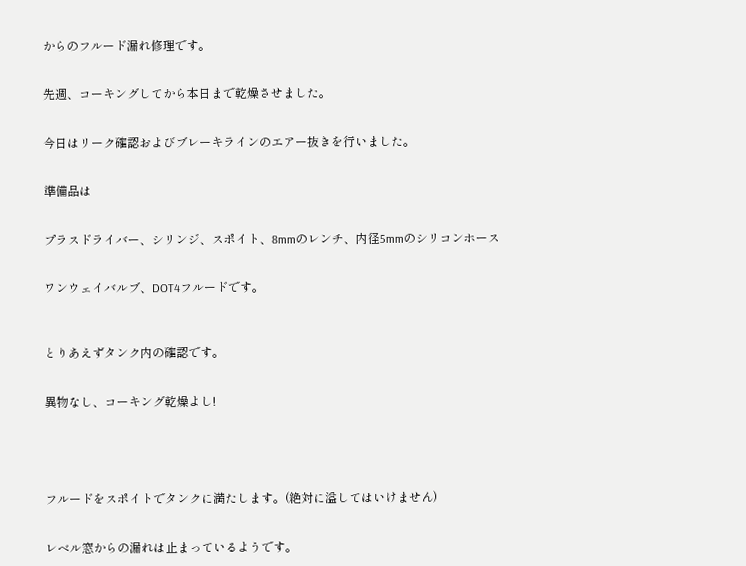からのフルード漏れ修理です。


先週、コーキングしてから本日まで乾燥させました。


今日はリーク確認およびブレーキラインのエアー抜きを行いました。


準備品は


プラスドライバー、シリンジ、スポイト、8mmのレンチ、内径5mmのシリコンホース


ワンウェイバルブ、DOT4フルードです。



とりあえずタンク内の確認です。


異物なし、コーキング乾燥よし!





フルードをスポイトでタンクに満たします。(絶対に溢してはいけません)


レベル窓からの漏れは止まっているようです。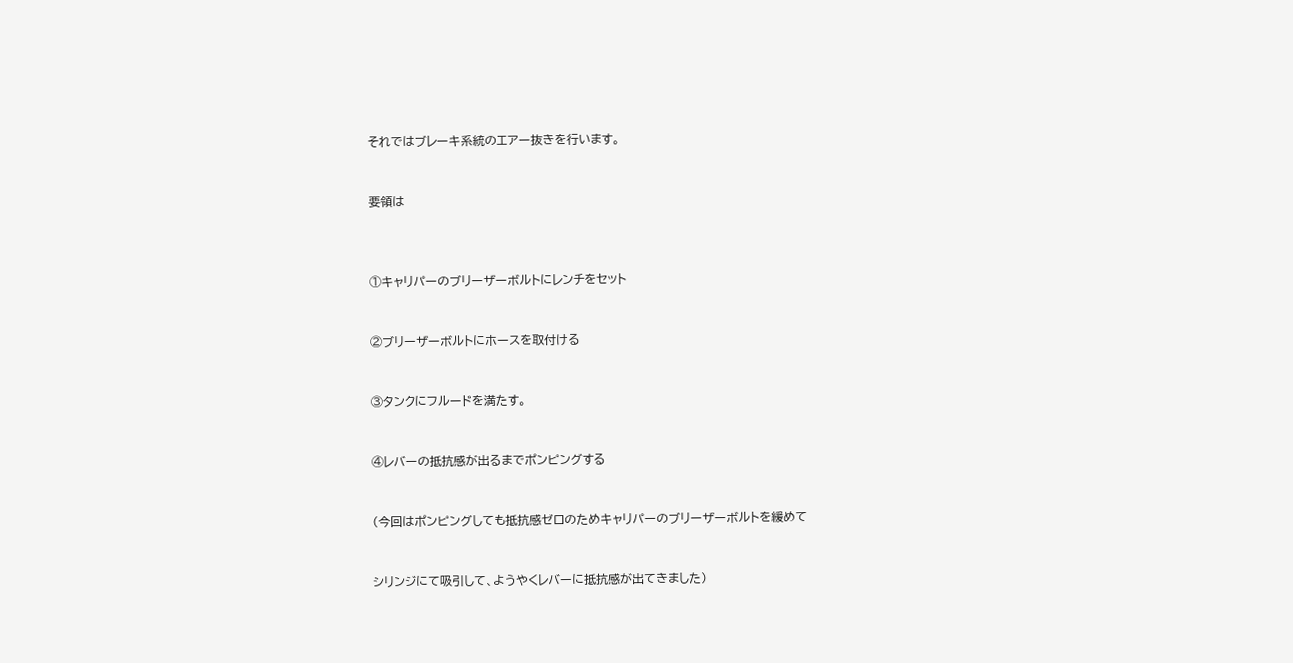それではブレーキ系統のエアー抜きを行います。


要領は



①キャリパーのブリーザーボルトにレンチをセット


②ブリーザーボルトにホースを取付ける


③タンクにフルードを満たす。


④レバーの抵抗感が出るまでポンピングする


(今回はポンピングしても抵抗感ゼロのためキャリパーのブリーザーボルトを緩めて


シリンジにて吸引して、ようやくレバーに抵抗感が出てきました)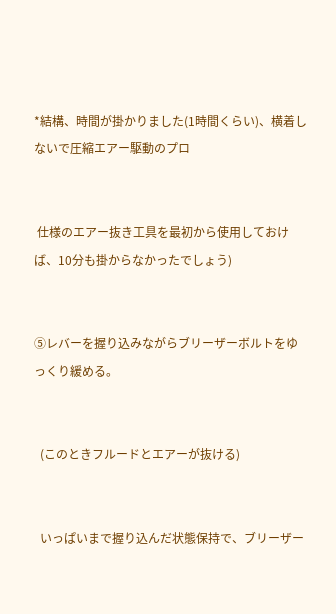*結構、時間が掛かりました(1時間くらい)、横着しないで圧縮エアー駆動のプロ


 仕様のエアー抜き工具を最初から使用しておけば、10分も掛からなかったでしょう)


⑤レバーを握り込みながらブリーザーボルトをゆっくり緩める。


  (このときフルードとエアーが抜ける)


  いっぱいまで握り込んだ状態保持で、ブリーザー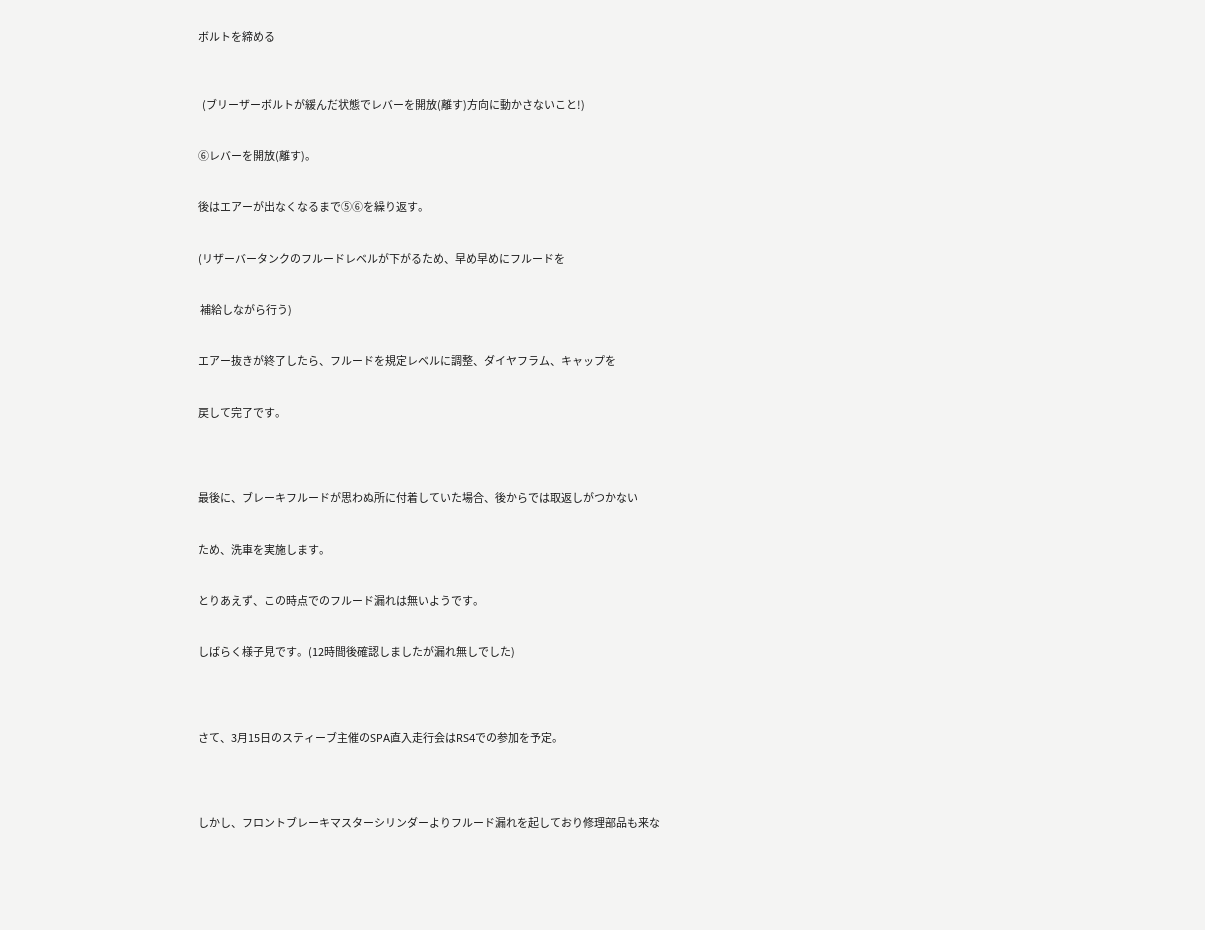ボルトを締める



  (ブリーザーボルトが緩んだ状態でレバーを開放(離す)方向に動かさないこと!)


⑥レバーを開放(離す)。


後はエアーが出なくなるまで⑤⑥を繰り返す。


(リザーバータンクのフルードレベルが下がるため、早め早めにフルードを


 補給しながら行う)


エアー抜きが終了したら、フルードを規定レベルに調整、ダイヤフラム、キャップを


戻して完了です。




最後に、ブレーキフルードが思わぬ所に付着していた場合、後からでは取返しがつかない


ため、洗車を実施します。


とりあえず、この時点でのフルード漏れは無いようです。


しばらく様子見です。(12時間後確認しましたが漏れ無しでした)




さて、3月15日のスティーブ主催のSPA直入走行会はRS4での参加を予定。




しかし、フロントブレーキマスターシリンダーよりフルード漏れを起しており修理部品も来な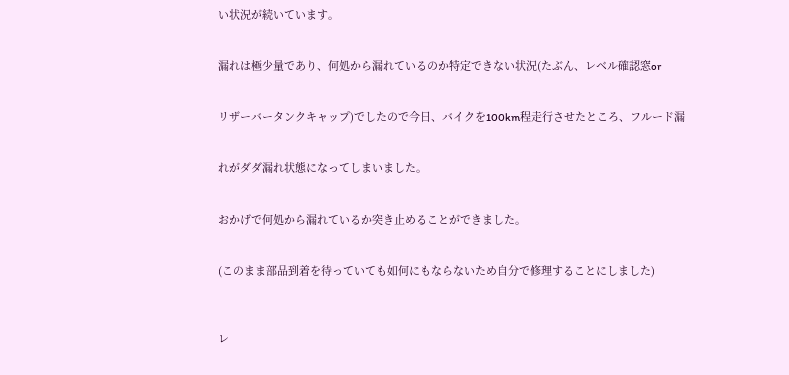い状況が続いています。


漏れは極少量であり、何処から漏れているのか特定できない状況(たぶん、レベル確認窓or


リザーバータンクキャップ)でしたので今日、バイクを100km程走行させたところ、フルード漏


れがダダ漏れ状態になってしまいました。


おかげで何処から漏れているか突き止めることができました。


(このまま部品到着を待っていても如何にもならないため自分で修理することにしました)



レ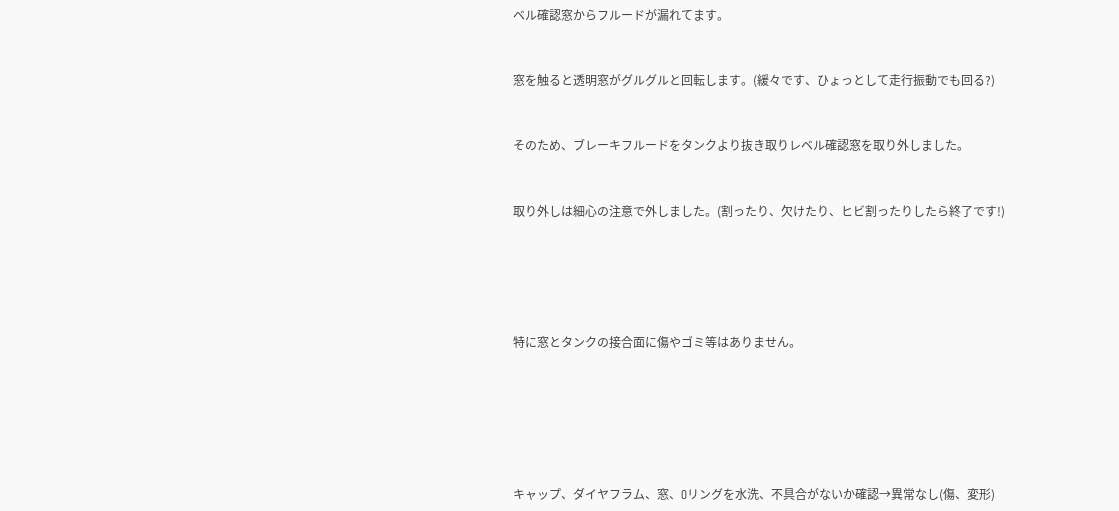ベル確認窓からフルードが漏れてます。


窓を触ると透明窓がグルグルと回転します。(緩々です、ひょっとして走行振動でも回る?)


そのため、ブレーキフルードをタンクより抜き取りレベル確認窓を取り外しました。


取り外しは細心の注意で外しました。(割ったり、欠けたり、ヒビ割ったりしたら終了です!)





特に窓とタンクの接合面に傷やゴミ等はありません。






キャップ、ダイヤフラム、窓、Oリングを水洗、不具合がないか確認→異常なし(傷、変形)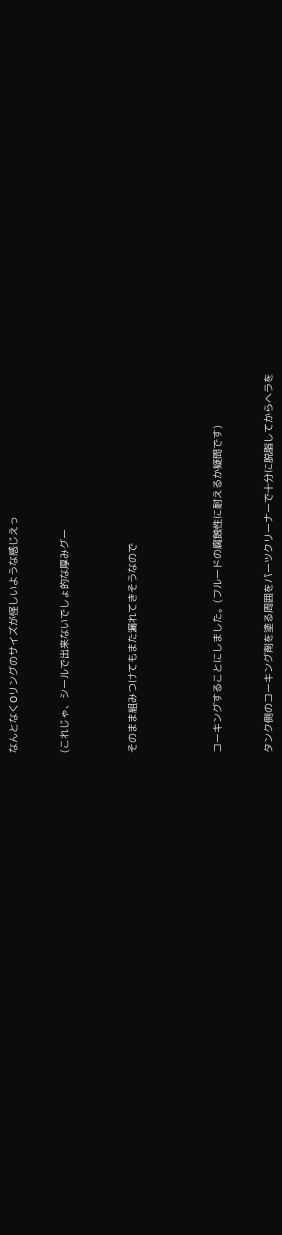なんとなくOリングのサイズが怪しいような感じえっ


(これじゃ、シールで出来ないでしょ的な厚みグー



そのまま組みつけてもまた漏れてきそうなので




コーキングすることにしました。(フルードの腐蝕性に耐えるか疑問です)


タンク側のコーキング剤を塗る周囲をパーツクリーナーで十分に脱脂してからヘラを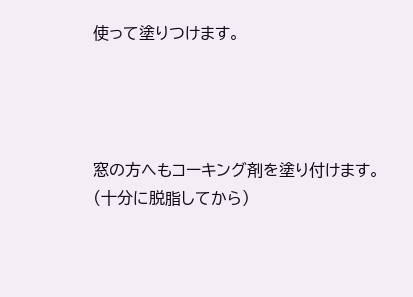使って塗りつけます。




窓の方へもコーキング剤を塗り付けます。(十分に脱脂してから)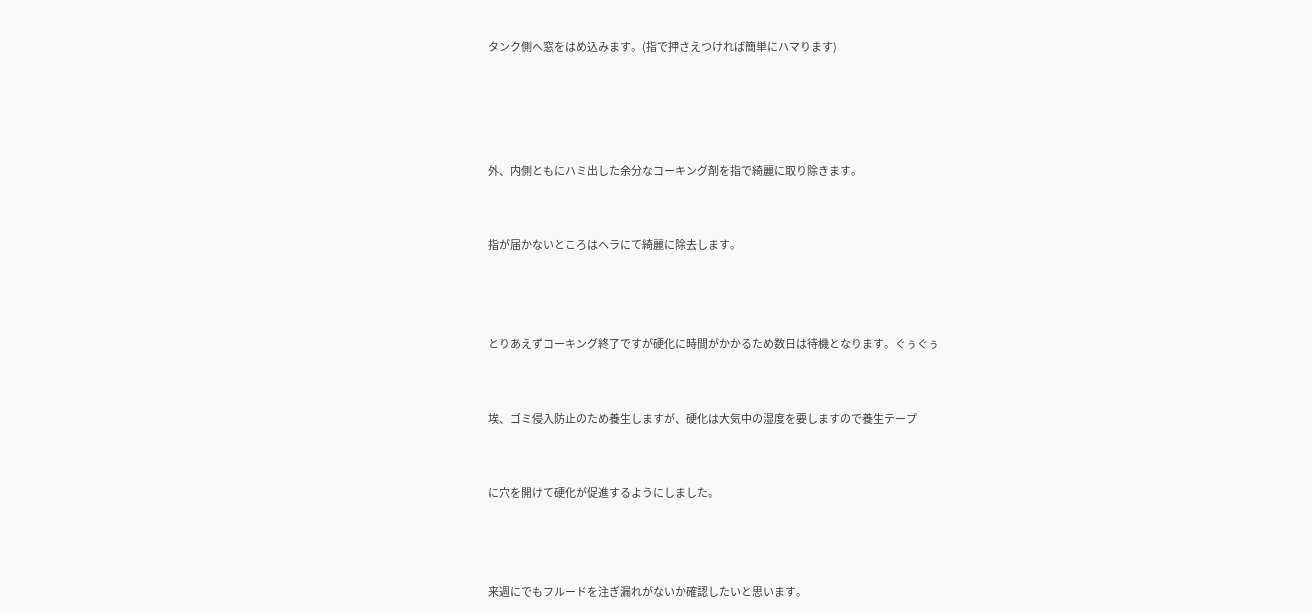タンク側へ窓をはめ込みます。(指で押さえつければ簡単にハマります)




外、内側ともにハミ出した余分なコーキング剤を指で綺麗に取り除きます。


指が届かないところはヘラにて綺麗に除去します。



とりあえずコーキング終了ですが硬化に時間がかかるため数日は待機となります。ぐぅぐぅ


埃、ゴミ侵入防止のため養生しますが、硬化は大気中の湿度を要しますので養生テープ


に穴を開けて硬化が促進するようにしました。



来週にでもフルードを注ぎ漏れがないか確認したいと思います。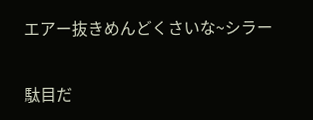エアー抜きめんどくさいな~シラー


駄目だ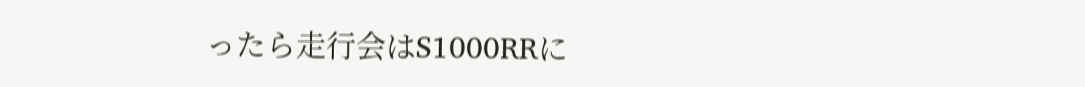ったら走行会はS1000RRに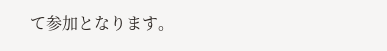て参加となります。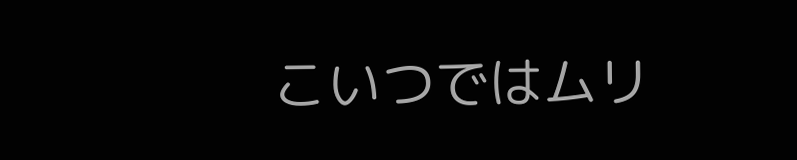こいつではムリ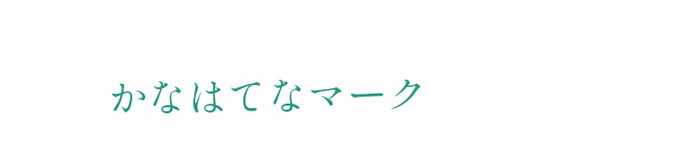かなはてなマーク